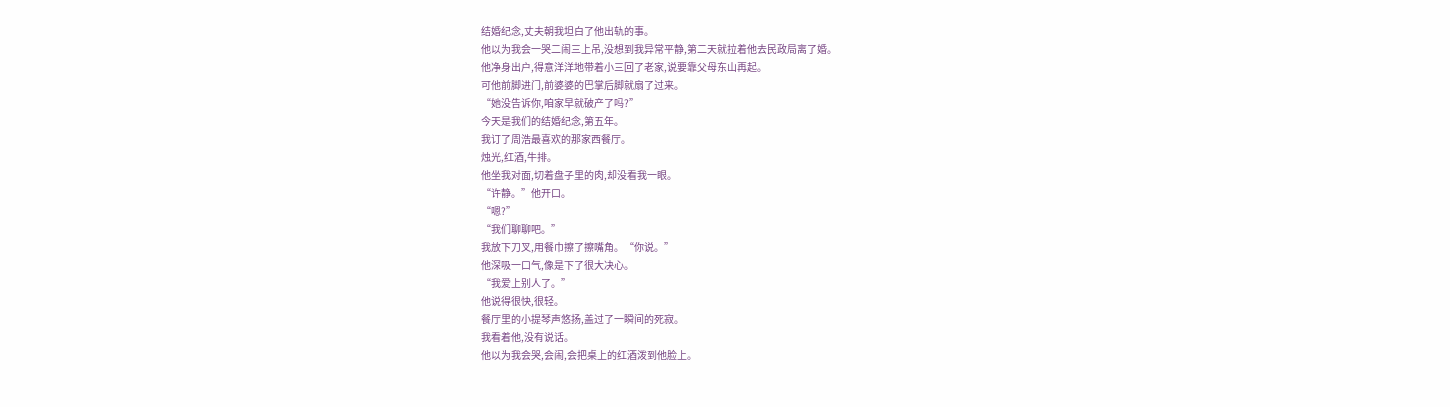结婚纪念,丈夫朝我坦白了他出轨的事。
他以为我会一哭二闹三上吊,没想到我异常平静,第二天就拉着他去民政局离了婚。
他净身出户,得意洋洋地带着小三回了老家,说要靠父母东山再起。
可他前脚进门,前婆婆的巴掌后脚就扇了过来。
“她没告诉你,咱家早就破产了吗?”
今天是我们的结婚纪念,第五年。
我订了周浩最喜欢的那家西餐厅。
烛光,红酒,牛排。
他坐我对面,切着盘子里的肉,却没看我一眼。
“许静。”他开口。
“嗯?”
“我们聊聊吧。”
我放下刀叉,用餐巾擦了擦嘴角。“你说。”
他深吸一口气,像是下了很大决心。
“我爱上别人了。”
他说得很快,很轻。
餐厅里的小提琴声悠扬,盖过了一瞬间的死寂。
我看着他,没有说话。
他以为我会哭,会闹,会把桌上的红酒泼到他脸上。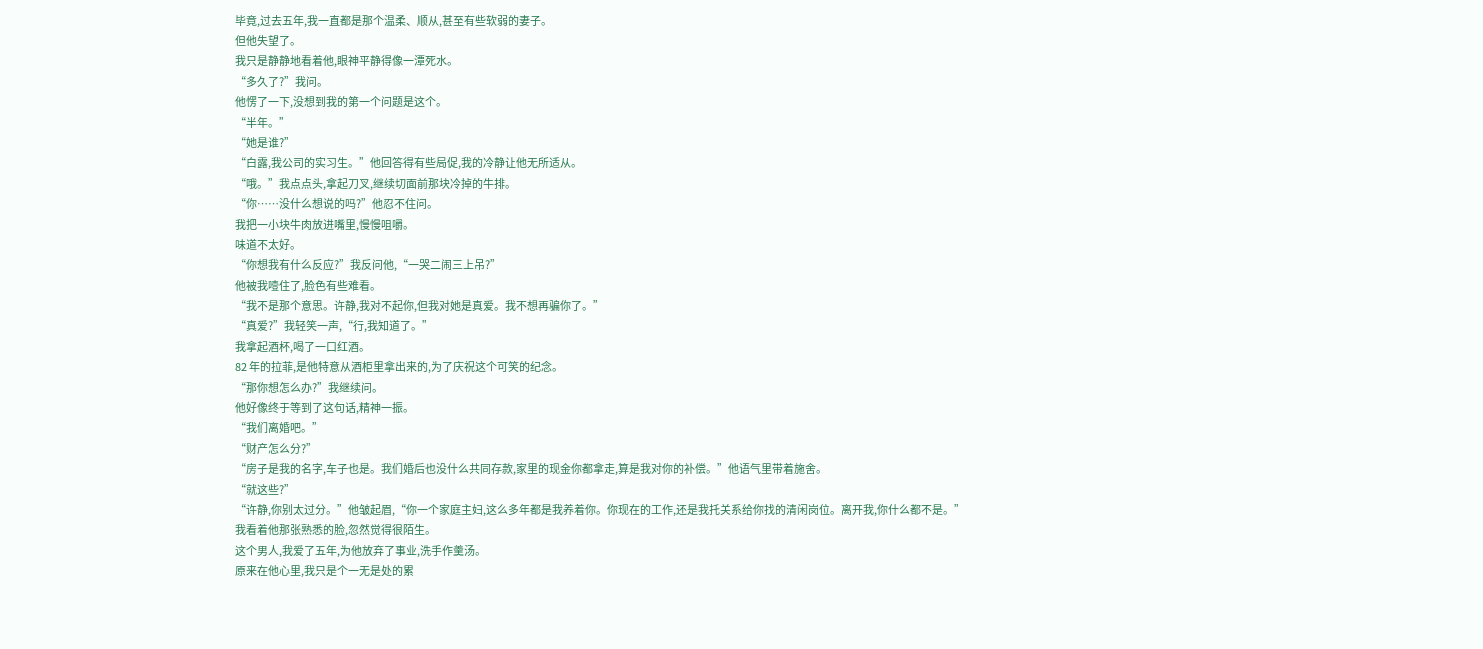毕竟,过去五年,我一直都是那个温柔、顺从,甚至有些软弱的妻子。
但他失望了。
我只是静静地看着他,眼神平静得像一潭死水。
“多久了?”我问。
他愣了一下,没想到我的第一个问题是这个。
“半年。”
“她是谁?”
“白露,我公司的实习生。”他回答得有些局促,我的冷静让他无所适从。
“哦。”我点点头,拿起刀叉,继续切面前那块冷掉的牛排。
“你……没什么想说的吗?”他忍不住问。
我把一小块牛肉放进嘴里,慢慢咀嚼。
味道不太好。
“你想我有什么反应?”我反问他,“一哭二闹三上吊?”
他被我噎住了,脸色有些难看。
“我不是那个意思。许静,我对不起你,但我对她是真爱。我不想再骗你了。”
“真爱?”我轻笑一声,“行,我知道了。”
我拿起酒杯,喝了一口红酒。
82 年的拉菲,是他特意从酒柜里拿出来的,为了庆祝这个可笑的纪念。
“那你想怎么办?”我继续问。
他好像终于等到了这句话,精神一振。
“我们离婚吧。”
“财产怎么分?”
“房子是我的名字,车子也是。我们婚后也没什么共同存款,家里的现金你都拿走,算是我对你的补偿。”他语气里带着施舍。
“就这些?”
“许静,你别太过分。”他皱起眉,“你一个家庭主妇,这么多年都是我养着你。你现在的工作,还是我托关系给你找的清闲岗位。离开我,你什么都不是。”
我看着他那张熟悉的脸,忽然觉得很陌生。
这个男人,我爱了五年,为他放弃了事业,洗手作羹汤。
原来在他心里,我只是个一无是处的累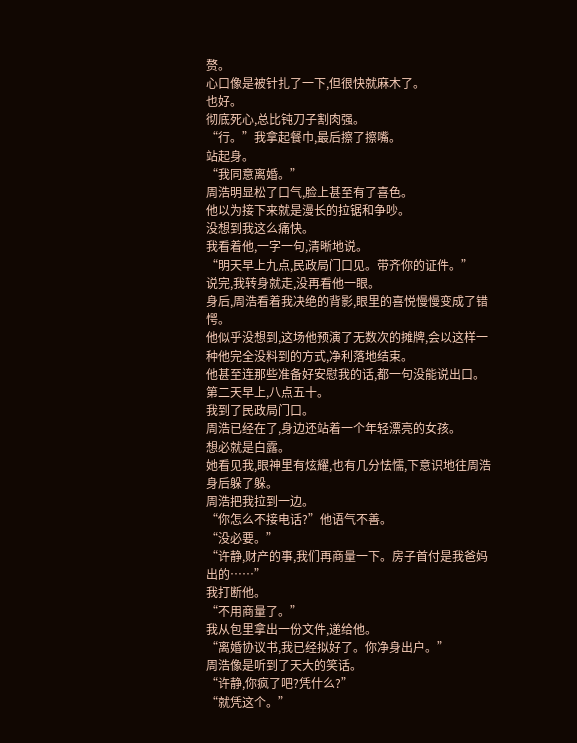赘。
心口像是被针扎了一下,但很快就麻木了。
也好。
彻底死心,总比钝刀子割肉强。
“行。”我拿起餐巾,最后擦了擦嘴。
站起身。
“我同意离婚。”
周浩明显松了口气,脸上甚至有了喜色。
他以为接下来就是漫长的拉锯和争吵。
没想到我这么痛快。
我看着他,一字一句,清晰地说。
“明天早上九点,民政局门口见。带齐你的证件。”
说完,我转身就走,没再看他一眼。
身后,周浩看着我决绝的背影,眼里的喜悦慢慢变成了错愕。
他似乎没想到,这场他预演了无数次的摊牌,会以这样一种他完全没料到的方式,净利落地结束。
他甚至连那些准备好安慰我的话,都一句没能说出口。
第二天早上,八点五十。
我到了民政局门口。
周浩已经在了,身边还站着一个年轻漂亮的女孩。
想必就是白露。
她看见我,眼神里有炫耀,也有几分怯懦,下意识地往周浩身后躲了躲。
周浩把我拉到一边。
“你怎么不接电话?”他语气不善。
“没必要。”
“许静,财产的事,我们再商量一下。房子首付是我爸妈出的……”
我打断他。
“不用商量了。”
我从包里拿出一份文件,递给他。
“离婚协议书,我已经拟好了。你净身出户。”
周浩像是听到了天大的笑话。
“许静,你疯了吧?凭什么?”
“就凭这个。”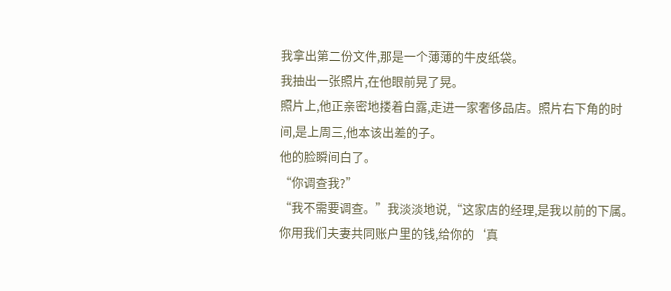我拿出第二份文件,那是一个薄薄的牛皮纸袋。
我抽出一张照片,在他眼前晃了晃。
照片上,他正亲密地搂着白露,走进一家奢侈品店。照片右下角的时间,是上周三,他本该出差的子。
他的脸瞬间白了。
“你调查我?”
“我不需要调查。”我淡淡地说,“这家店的经理,是我以前的下属。你用我们夫妻共同账户里的钱,给你的‘真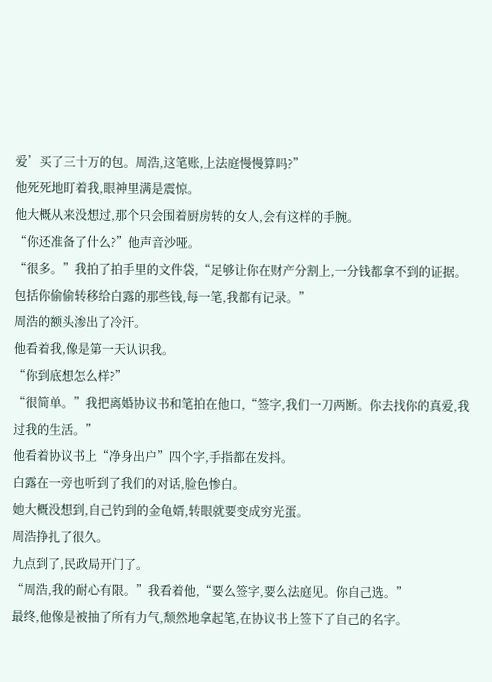爱’买了三十万的包。周浩,这笔账,上法庭慢慢算吗?”
他死死地盯着我,眼神里满是震惊。
他大概从来没想过,那个只会围着厨房转的女人,会有这样的手腕。
“你还准备了什么?”他声音沙哑。
“很多。”我拍了拍手里的文件袋,“足够让你在财产分割上,一分钱都拿不到的证据。包括你偷偷转移给白露的那些钱,每一笔,我都有记录。”
周浩的额头渗出了冷汗。
他看着我,像是第一天认识我。
“你到底想怎么样?”
“很简单。”我把离婚协议书和笔拍在他口,“签字,我们一刀两断。你去找你的真爱,我过我的生活。”
他看着协议书上“净身出户”四个字,手指都在发抖。
白露在一旁也听到了我们的对话,脸色惨白。
她大概没想到,自己钓到的金龟婿,转眼就要变成穷光蛋。
周浩挣扎了很久。
九点到了,民政局开门了。
“周浩,我的耐心有限。”我看着他,“要么签字,要么法庭见。你自己选。”
最终,他像是被抽了所有力气,颓然地拿起笔,在协议书上签下了自己的名字。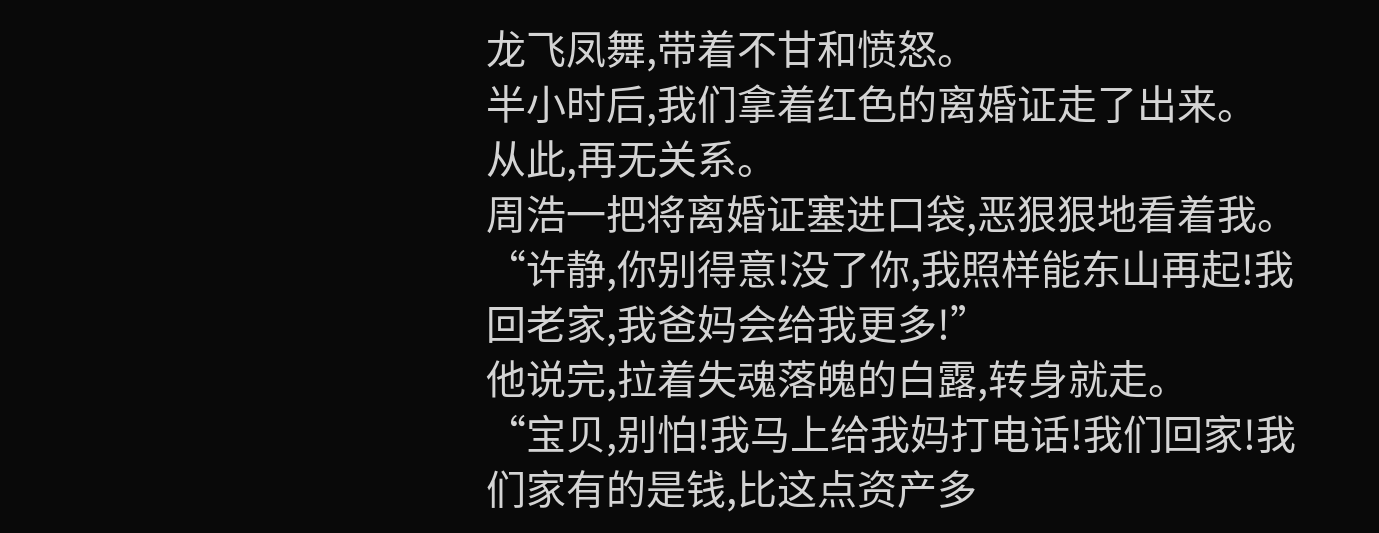龙飞凤舞,带着不甘和愤怒。
半小时后,我们拿着红色的离婚证走了出来。
从此,再无关系。
周浩一把将离婚证塞进口袋,恶狠狠地看着我。
“许静,你别得意!没了你,我照样能东山再起!我回老家,我爸妈会给我更多!”
他说完,拉着失魂落魄的白露,转身就走。
“宝贝,别怕!我马上给我妈打电话!我们回家!我们家有的是钱,比这点资产多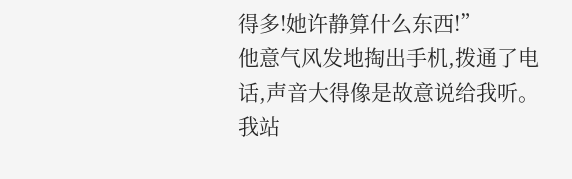得多!她许静算什么东西!”
他意气风发地掏出手机,拨通了电话,声音大得像是故意说给我听。
我站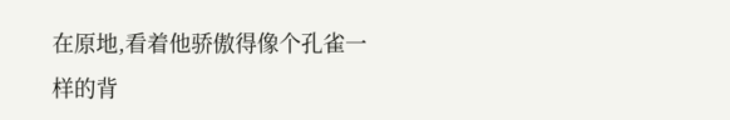在原地,看着他骄傲得像个孔雀一样的背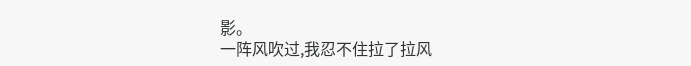影。
一阵风吹过,我忍不住拉了拉风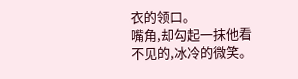衣的领口。
嘴角,却勾起一抹他看不见的,冰冷的微笑。